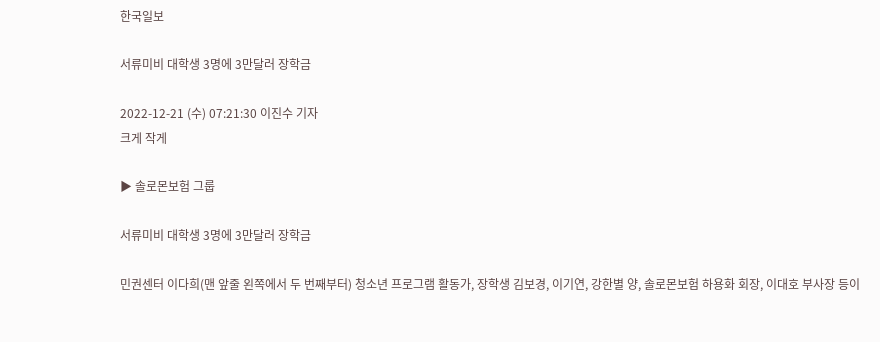한국일보

서류미비 대학생 3명에 3만달러 장학금

2022-12-21 (수) 07:21:30 이진수 기자
크게 작게

▶ 솔로몬보험 그룹

서류미비 대학생 3명에 3만달러 장학금

민권센터 이다희(맨 앞줄 왼쪽에서 두 번째부터) 청소년 프로그램 활동가, 장학생 김보경, 이기연, 강한별 양, 솔로몬보험 하용화 회장, 이대호 부사장 등이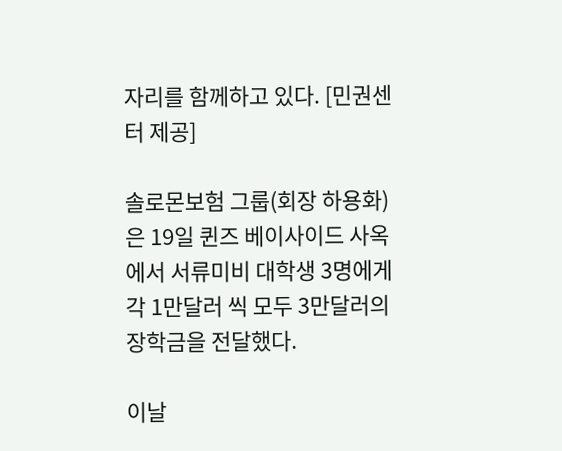자리를 함께하고 있다. [민권센터 제공]

솔로몬보험 그룹(회장 하용화)은 19일 퀸즈 베이사이드 사옥에서 서류미비 대학생 3명에게 각 1만달러 씩 모두 3만달러의 장학금을 전달했다.

이날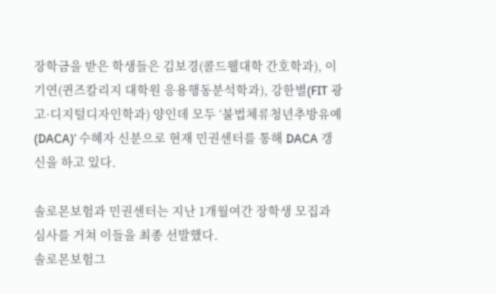장학금을 받은 학생들은 김보경(콜드웰대학 간호학과), 이기연(퀸즈칼리지 대학원 응용행동분석학과), 강한별(FIT 광고·디지털디자인학과) 양인데 모두 ‘불법체류청년추방유예(DACA)’ 수혜자 신분으로 현재 민권센터를 통해 DACA 갱신을 하고 있다.

솔로몬보험과 민권센터는 지난 1개월여간 장학생 모집과 심사를 거쳐 이들을 최종 선발했다.
솔로몬보험그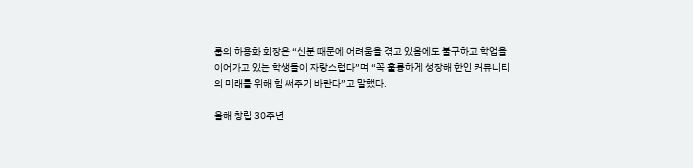룹의 하용화 회장은 “신분 때문에 어려움을 겪고 있음에도 불구하고 학업을 이어가고 있는 학생들이 자랑스럽다”며 “꼭 훌륭하게 성장해 한인 커뮤니티의 미래를 위해 힘 써주기 바란다”고 말했다.

올해 창립 30주년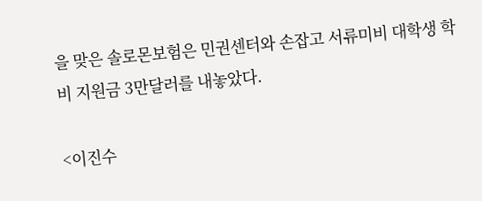을 맞은 솔로몬보험은 민권센터와 손잡고 서류미비 대학생 학비 지원금 3만달러를 내놓았다.

<이진수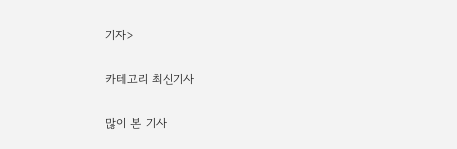기자>

카테고리 최신기사

많이 본 기사